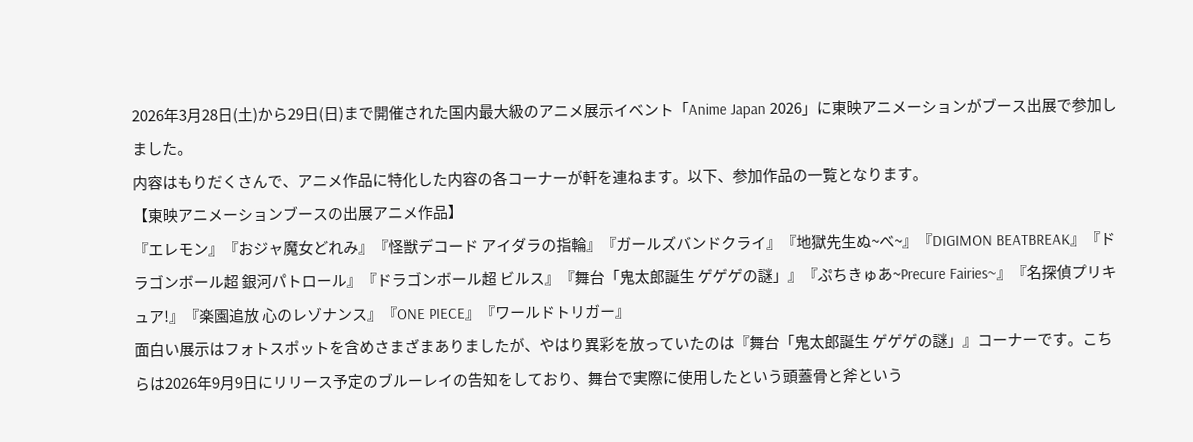2026年3月28日(土)から29日(日)まで開催された国内最大級のアニメ展示イベント「Anime Japan 2026」に東映アニメーションがブース出展で参加しました。
内容はもりだくさんで、アニメ作品に特化した内容の各コーナーが軒を連ねます。以下、参加作品の一覧となります。
【東映アニメーションブースの出展アニメ作品】
『エレモン』『おジャ魔女どれみ』『怪獣デコード アイダラの指輪』『ガールズバンドクライ』『地獄先生ぬ~べ~』『DIGIMON BEATBREAK』『ドラゴンボール超 銀河パトロール』『ドラゴンボール超 ビルス』『舞台「鬼太郎誕生 ゲゲゲの謎」』『ぷちきゅあ~Precure Fairies~』『名探偵プリキュア!』『楽園追放 心のレゾナンス』『ONE PIECE』『ワールドトリガー』
面白い展示はフォトスポットを含めさまざまありましたが、やはり異彩を放っていたのは『舞台「鬼太郎誕生 ゲゲゲの謎」』コーナーです。こちらは2026年9月9日にリリース予定のブルーレイの告知をしており、舞台で実際に使用したという頭蓋骨と斧という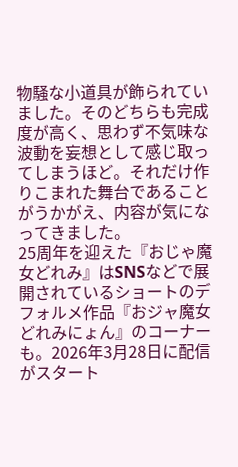物騒な小道具が飾られていました。そのどちらも完成度が高く、思わず不気味な波動を妄想として感じ取ってしまうほど。それだけ作りこまれた舞台であることがうかがえ、内容が気になってきました。
25周年を迎えた『おじゃ魔女どれみ』はSNSなどで展開されているショートのデフォルメ作品『おジャ魔女どれみにょん』のコーナーも。2026年3月28日に配信がスタート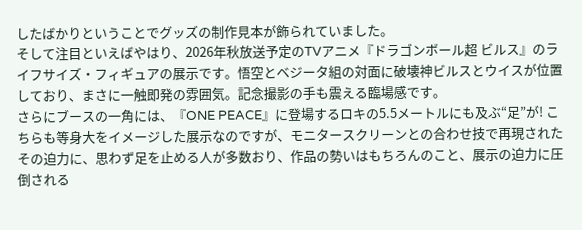したばかりということでグッズの制作見本が飾られていました。
そして注目といえばやはり、2026年秋放送予定のTVアニメ『ドラゴンボール超 ビルス』のライフサイズ・フィギュアの展示です。悟空とベジータ組の対面に破壊神ビルスとウイスが位置しており、まさに一触即発の雰囲気。記念撮影の手も震える臨場感です。
さらにブースの一角には、『ONE PEACE』に登場するロキの5.5メートルにも及ぶ“足”が! こちらも等身大をイメージした展示なのですが、モニタースクリーンとの合わせ技で再現されたその迫力に、思わず足を止める人が多数おり、作品の勢いはもちろんのこと、展示の迫力に圧倒される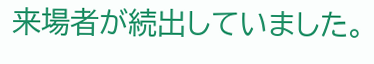来場者が続出していました。